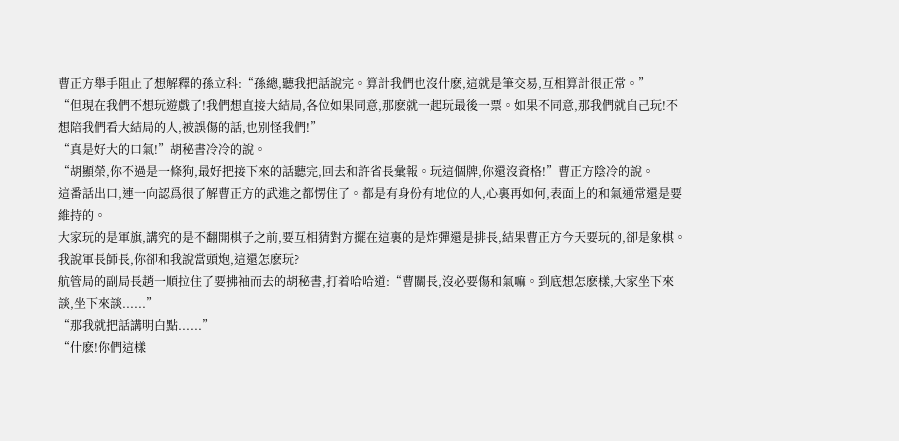曹正方舉手阻止了想解釋的孫立科:“孫總,聽我把話說完。算計我們也沒什麽,這就是筆交易,互相算計很正常。”
“但現在我們不想玩遊戲了!我們想直接大結局,各位如果同意,那麽就一起玩最後一票。如果不同意,那我們就自己玩!不想陪我們看大結局的人,被誤傷的話,也别怪我們!”
“真是好大的口氣!”胡秘書冷冷的說。
“胡顯榮,你不過是一條狗,最好把接下來的話聽完,回去和許省長彙報。玩這個牌,你還沒資格!”曹正方陰冷的說。
這番話出口,連一向認爲很了解曹正方的武進之都愣住了。都是有身份有地位的人,心裏再如何,表面上的和氣通常還是要維持的。
大家玩的是軍旗,講究的是不翻開棋子之前,要互相猜對方擺在這裏的是炸彈還是排長,結果曹正方今天要玩的,卻是象棋。
我說軍長師長,你卻和我說當頭炮,這還怎麽玩?
航管局的副局長趙一順拉住了要拂袖而去的胡秘書,打着哈哈道:“曹關長,沒必要傷和氣嘛。到底想怎麽樣,大家坐下來談,坐下來談......”
“那我就把話講明白點......”
“什麽!你們這樣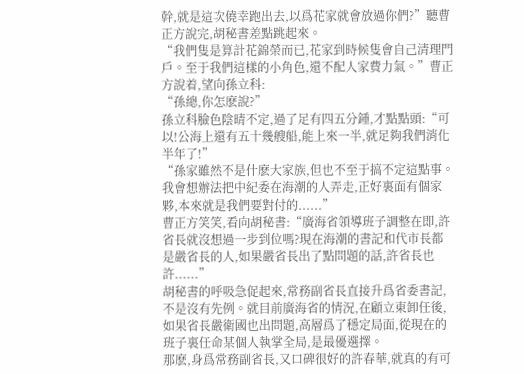幹,就是這次僥幸跑出去,以爲花家就會放過你們?”聽曹正方說完,胡秘書差點跳起來。
“我們隻是算計花錦榮而已,花家到時候隻會自己清理門戶。至于我們這樣的小角色,還不配人家費力氣。”曹正方說着,望向孫立科:
“孫總,你怎麽說?”
孫立科臉色陰晴不定,過了足有四五分鍾,才點點頭:“可以!公海上還有五十幾艘船,能上來一半,就足夠我們消化半年了!”
“孫家雖然不是什麽大家族,但也不至于搞不定這點事。我會想辦法把中紀委在海潮的人弄走,正好裏面有個家夥,本來就是我們要對付的......”
曹正方笑笑,看向胡秘書:“廣海省領導班子調整在即,許省長就沒想過一步到位嗎?現在海潮的書記和代市長都是嚴省長的人,如果嚴省長出了點問題的話,許省長也許......”
胡秘書的呼吸急促起來,常務副省長直接升爲省委書記,不是沒有先例。就目前廣海省的情況,在顧立東卸任後,如果省長嚴衛國也出問題,高層爲了穩定局面,從現在的班子裏任命某個人執掌全局,是最優選擇。
那麽,身爲常務副省長,又口碑很好的許春華,就真的有可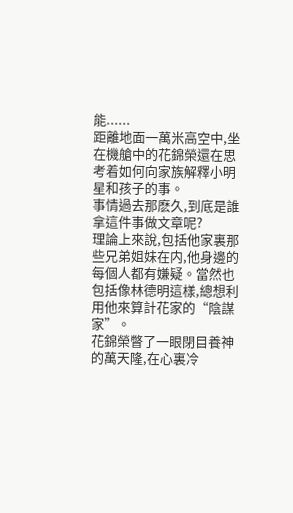能......
距離地面一萬米高空中,坐在機艙中的花錦榮還在思考着如何向家族解釋小明星和孩子的事。
事情過去那麽久,到底是誰拿這件事做文章呢?
理論上來說,包括他家裏那些兄弟姐妹在内,他身邊的每個人都有嫌疑。當然也包括像林德明這樣,總想利用他來算計花家的“陰謀家”。
花錦榮瞥了一眼閉目養神的萬天隆,在心裏冷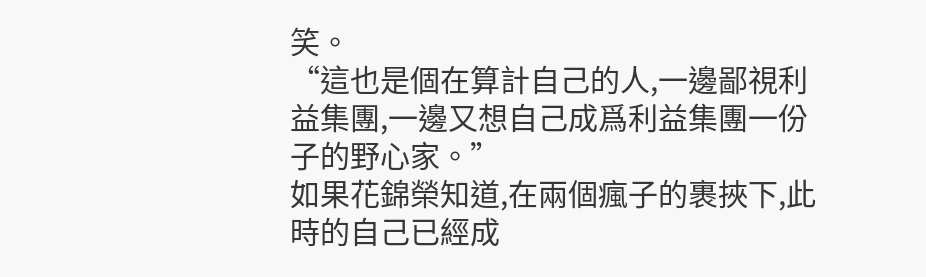笑。
“這也是個在算計自己的人,一邊鄙視利益集團,一邊又想自己成爲利益集團一份子的野心家。”
如果花錦榮知道,在兩個瘋子的裹挾下,此時的自己已經成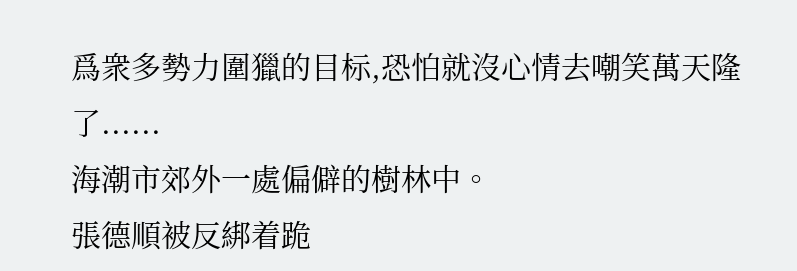爲衆多勢力圍獵的目标,恐怕就沒心情去嘲笑萬天隆了......
海潮市郊外一處偏僻的樹林中。
張德順被反綁着跪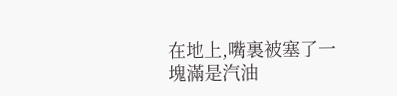在地上,嘴裏被塞了一塊滿是汽油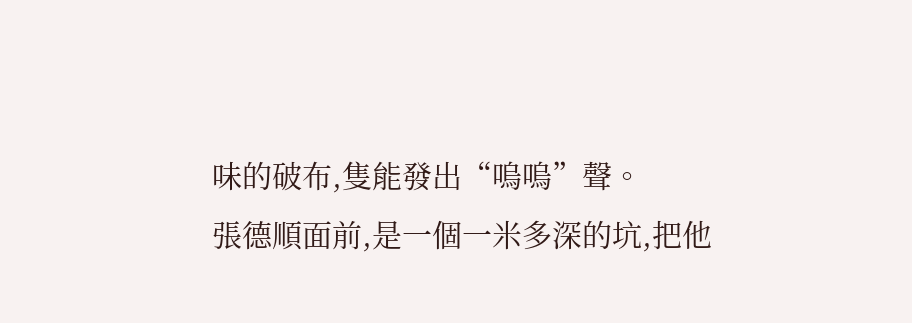味的破布,隻能發出“嗚嗚”聲。
張德順面前,是一個一米多深的坑,把他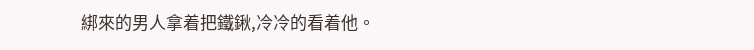綁來的男人拿着把鐵鍬,冷冷的看着他。